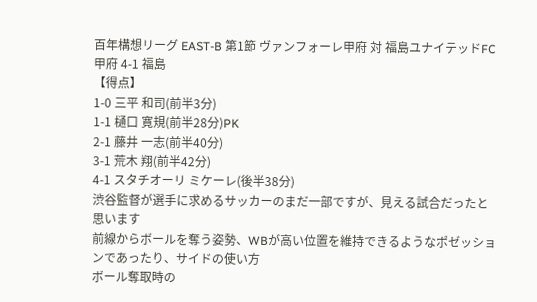百年構想リーグ EAST-B 第1節 ヴァンフォーレ甲府 対 福島ユナイテッドFC
甲府 4-1 福島
【得点】
1-0 三平 和司(前半3分)
1-1 樋口 寛規(前半28分)PK
2-1 藤井 一志(前半40分)
3-1 荒木 翔(前半42分)
4-1 スタチオーリ ミケーレ(後半38分)
渋谷監督が選手に求めるサッカーのまだ一部ですが、見える試合だったと思います
前線からボールを奪う姿勢、WBが高い位置を維持できるようなポゼッションであったり、サイドの使い方
ボール奪取時の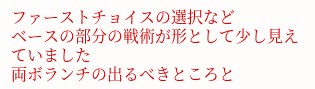ファーストチョイスの選択など
ベースの部分の戦術が形として少し見えていました
両ボランチの出るべきところと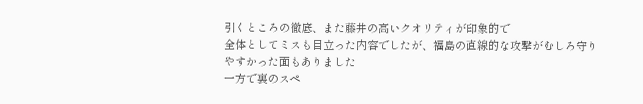引くところの徹底、また藤井の高いクオリティが印象的で
全体としてミスも目立った内容でしたが、福島の直線的な攻撃がむしろ守りやすかった面もありました
一方で裏のスペ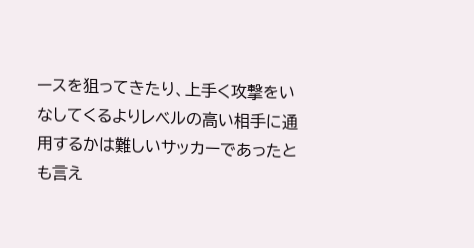ースを狙ってきたり、上手く攻撃をいなしてくるよりレベルの高い相手に通用するかは難しいサッカーであったとも言え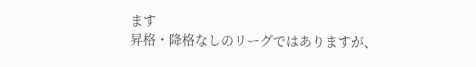ます
昇格・降格なしのリーグではありますが、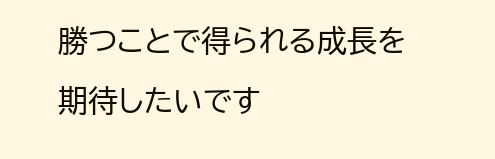勝つことで得られる成長を期待したいです